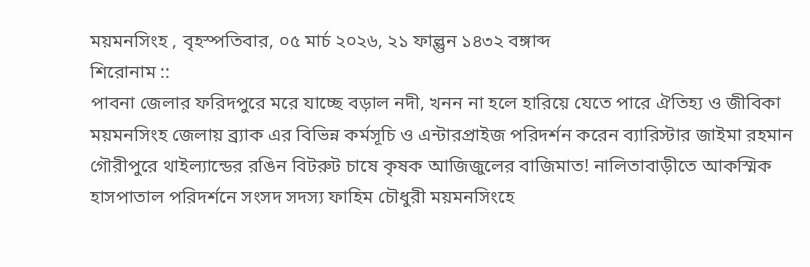ময়মনসিংহ , বৃহস্পতিবার, ০৫ মার্চ ২০২৬, ২১ ফাল্গুন ১৪৩২ বঙ্গাব্দ
শিরোনাম ::
পাবনা জেলার ফরিদপুরে মরে যাচ্ছে বড়াল নদী, খনন না হলে হারিয়ে যেতে পারে ঐতিহ্য ও জীবিকা ময়মনসিংহ জেলায় ব্র্যাক এর বিভিন্ন কর্মসূচি ও এন্টারপ্রাইজ পরিদর্শন করেন ব্যারিস্টার জাইমা রহমান গৌরীপুরে থাইল্যান্ডের রঙিন বিটরুট চাষে কৃষক আজিজুলের বাজিমাত! নালিতাবাড়ীতে আকস্মিক হাসপাতাল পরিদর্শনে সংসদ সদস্য ফাহিম চৌধুরী ময়মনসিংহে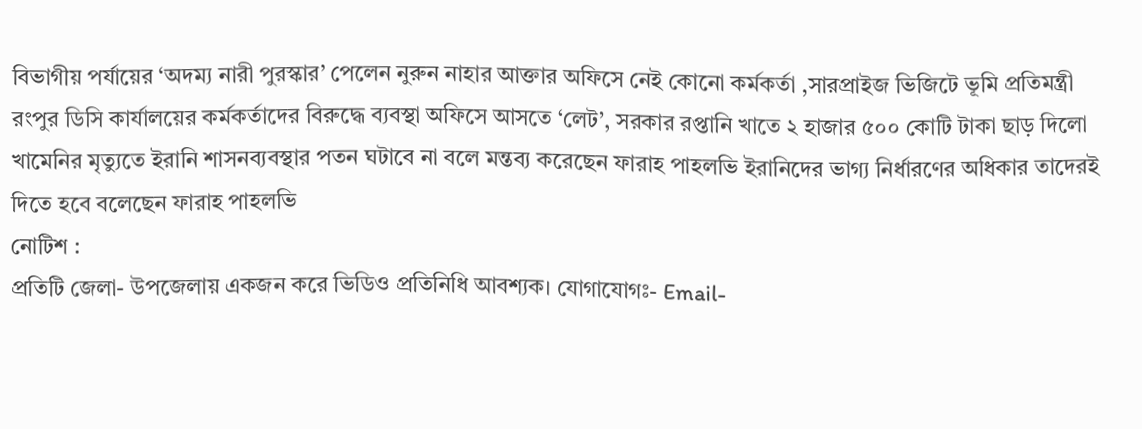বিভাগীয় পর্যায়ের ‘অদম্য নারী পুরস্কার’ পেলেন নুরুন নাহার আক্তার অফিসে নেই কোনো কর্মকর্তা ,সারপ্রাইজ ভিজিটে ভূমি প্রতিমন্ত্রী রংপুর ডিসি কার্যালয়ের কর্মকর্তাদের বিরুদ্ধে ব্যবস্থা অফিসে আসতে ‘লেট’, সরকার রপ্তানি খাতে ২ হাজার ৫০০ কোটি টাকা ছাড় দিলো খামেনির মৃত্যুতে ইরানি শাসনব্যবস্থার পতন ঘটাবে না বলে মন্তব্য করেছেন ফারাহ পাহলভি ইরানিদের ভাগ্য নির্ধারণের অধিকার তাদেরই দিতে হবে বলেছেন ফারাহ পাহলভি
নোটিশ :
প্রতিটি জেলা- উপজেলায় একজন করে ভিডিও প্রতিনিধি আবশ্যক। যোগাযোগঃ- Email-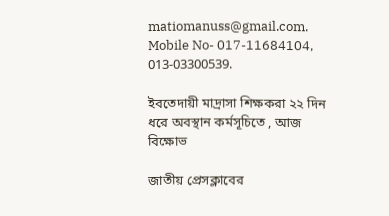matiomanuss@gmail.com. Mobile No- 017-11684104, 013-03300539.

ইবতেদায়ী মাদ্রাসা শিক্ষকরা ২২ দিন ধরে অবস্থান কর্মসূচিতে , আজ বিক্ষোভ

জাতীয় প্রেসক্লাবের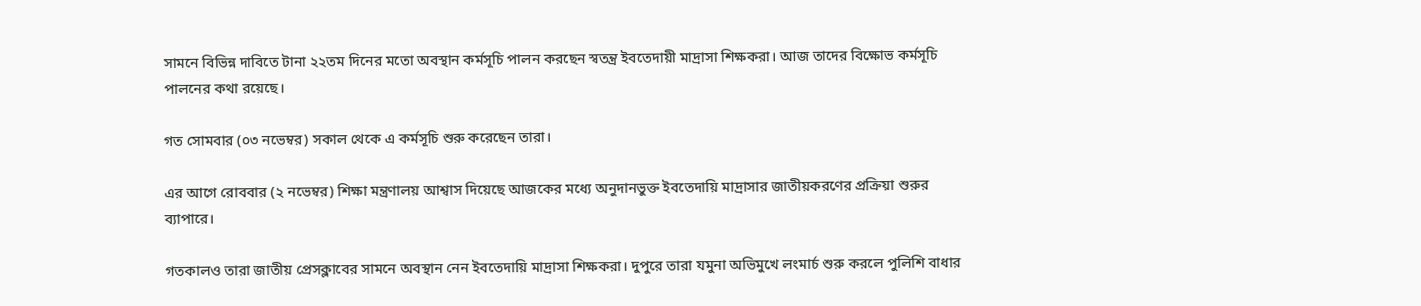সামনে বিভিন্ন দাবিতে টানা ২২তম দিনের মতো অবস্থান কর্মসূচি পালন করছেন স্বতন্ত্র ইবতেদায়ী মাদ্রাসা শিক্ষকরা। আজ তাদের বিক্ষোভ কর্মসূচি পালনের কথা রয়েছে।

গত সোমবার (০৩ নভেম্বর) সকাল থেকে এ কর্মসূচি শুরু করেছেন তারা।

এর আগে রোববার (২ নভেম্বর) শিক্ষা মন্ত্রণালয় আশ্বাস দিয়েছে আজকের মধ্যে অনুদানভুক্ত ইবতেদায়ি মাদ্রাসার জাতীয়করণের প্রক্রিয়া শুরুর ব্যাপারে।

গতকালও তারা জাতীয় প্রেসক্লাবের সামনে অবস্থান নেন ইবতেদায়ি মাদ্রাসা শিক্ষকরা। দুপুরে তারা যমুনা অভিমুখে লংমার্চ শুরু করলে পুলিশি বাধার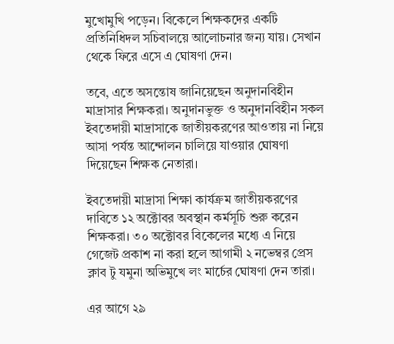মুখোমুখি পড়েন। বিকেলে শিক্ষকদের একটি প্রতিনিধিদল সচিবালয়ে আলোচনার জন্য যায়। সেখান থেকে ফিরে এসে এ ঘোষণা দেন।

তবে, এতে অসন্তোষ জানিয়েছেন অনুদানবিহীন মাদ্রাসার শিক্ষকরা। অনুদানভুক্ত ও অনুদানবিহীন সকল ইবতেদায়ী মাদ্রাসাকে জাতীয়করণের আওতায় না নিয়ে আসা পর্যন্ত আন্দোলন চালিয়ে যাওয়ার ঘোষণা দিয়েছেন শিক্ষক নেতারা।

ইবতেদায়ী মাদ্রাসা শিক্ষা কার্যক্রম জাতীয়করণের দাবিতে ১২ অক্টোবর অবস্থান কর্মসূচি শুরু করেন শিক্ষকরা। ৩০ অক্টোবর বিকেলের মধ্যে এ নিয়ে গেজেট প্রকাশ না করা হলে আগামী ২ নভেম্বর প্রেস ক্লাব টু যমুনা অভিমুখে লং মার্চের ঘোষণা দেন তারা।

এর আগে ২৯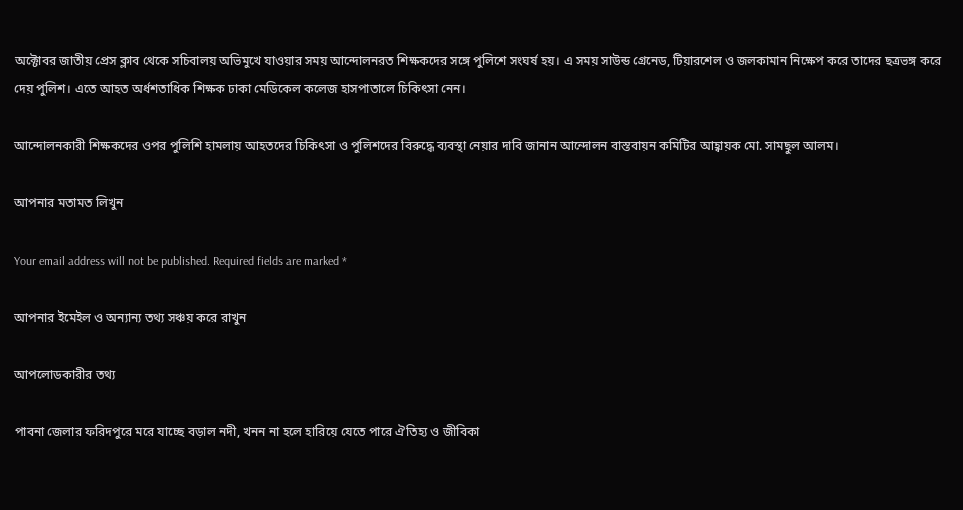অক্টোবর জাতীয় প্রেস ক্লাব থেকে সচিবালয় অভিমুখে যাওয়ার সময় আন্দোলনরত শিক্ষকদের সঙ্গে পুলিশে সংঘর্ষ হয়। এ সময় সাউন্ড গ্রেনেড, টিয়ারশেল ও জলকামান নিক্ষেপ করে তাদের ছত্রভঙ্গ করে দেয় পুলিশ। এতে আহত অর্ধশতাধিক শিক্ষক ঢাকা মেডিকেল কলেজ হাসপাতালে চিকিৎসা নেন।

আন্দোলনকারী শিক্ষকদের ওপর পুলিশি হামলায় আহতদের চিকিৎসা ও পুলিশদের বিরুদ্ধে ব্যবস্থা নেয়ার দাবি জানান আন্দোলন বাস্তবায়ন কমিটির আহ্বায়ক মো. সামছুল আলম।

আপনার মতামত লিখুন

Your email address will not be published. Required fields are marked *

আপনার ইমেইল ও অন্যান্য তথ্য সঞ্চয় করে রাখুন

আপলোডকারীর তথ্য

পাবনা জেলার ফরিদপুরে মরে যাচ্ছে বড়াল নদী, খনন না হলে হারিয়ে যেতে পারে ঐতিহ্য ও জীবিকা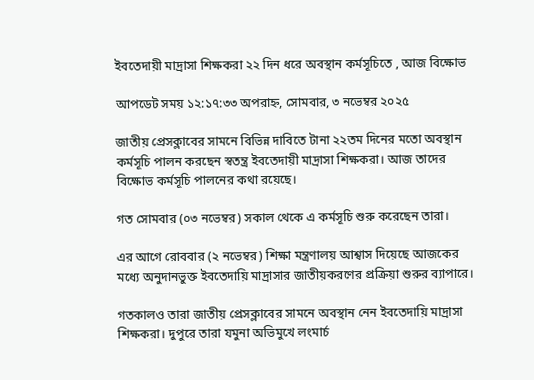ইবতেদায়ী মাদ্রাসা শিক্ষকরা ২২ দিন ধরে অবস্থান কর্মসূচিতে , আজ বিক্ষোভ

আপডেট সময় ১২:১৭:৩৩ অপরাহ্ন, সোমবার, ৩ নভেম্বর ২০২৫

জাতীয় প্রেসক্লাবের সামনে বিভিন্ন দাবিতে টানা ২২তম দিনের মতো অবস্থান কর্মসূচি পালন করছেন স্বতন্ত্র ইবতেদায়ী মাদ্রাসা শিক্ষকরা। আজ তাদের বিক্ষোভ কর্মসূচি পালনের কথা রয়েছে।

গত সোমবার (০৩ নভেম্বর) সকাল থেকে এ কর্মসূচি শুরু করেছেন তারা।

এর আগে রোববার (২ নভেম্বর) শিক্ষা মন্ত্রণালয় আশ্বাস দিয়েছে আজকের মধ্যে অনুদানভুক্ত ইবতেদায়ি মাদ্রাসার জাতীয়করণের প্রক্রিয়া শুরুর ব্যাপারে।

গতকালও তারা জাতীয় প্রেসক্লাবের সামনে অবস্থান নেন ইবতেদায়ি মাদ্রাসা শিক্ষকরা। দুপুরে তারা যমুনা অভিমুখে লংমার্চ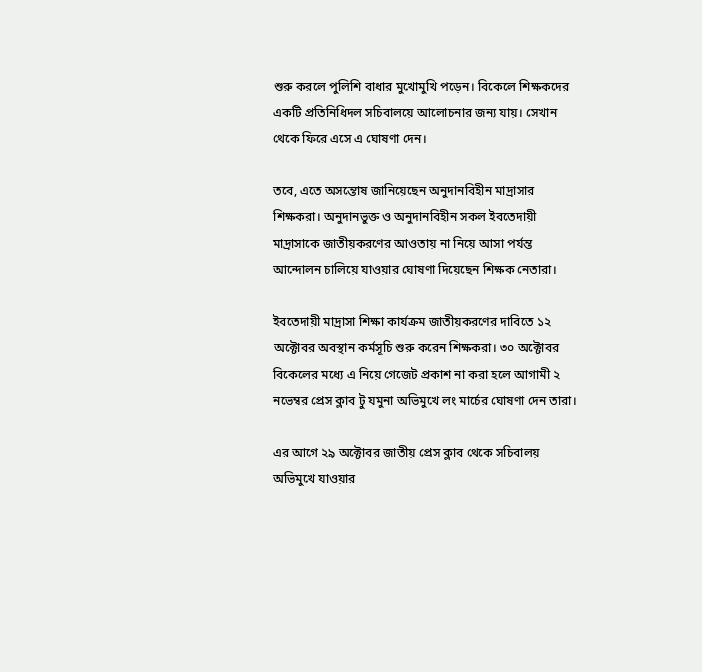শুরু করলে পুলিশি বাধার মুখোমুখি পড়েন। বিকেলে শিক্ষকদের একটি প্রতিনিধিদল সচিবালয়ে আলোচনার জন্য যায়। সেখান থেকে ফিরে এসে এ ঘোষণা দেন।

তবে, এতে অসন্তোষ জানিয়েছেন অনুদানবিহীন মাদ্রাসার শিক্ষকরা। অনুদানভুক্ত ও অনুদানবিহীন সকল ইবতেদায়ী মাদ্রাসাকে জাতীয়করণের আওতায় না নিয়ে আসা পর্যন্ত আন্দোলন চালিয়ে যাওয়ার ঘোষণা দিয়েছেন শিক্ষক নেতারা।

ইবতেদায়ী মাদ্রাসা শিক্ষা কার্যক্রম জাতীয়করণের দাবিতে ১২ অক্টোবর অবস্থান কর্মসূচি শুরু করেন শিক্ষকরা। ৩০ অক্টোবর বিকেলের মধ্যে এ নিয়ে গেজেট প্রকাশ না করা হলে আগামী ২ নভেম্বর প্রেস ক্লাব টু যমুনা অভিমুখে লং মার্চের ঘোষণা দেন তারা।

এর আগে ২৯ অক্টোবর জাতীয় প্রেস ক্লাব থেকে সচিবালয় অভিমুখে যাওয়ার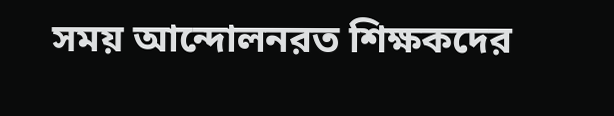সময় আন্দোলনরত শিক্ষকদের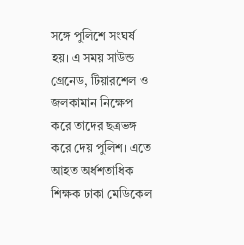সঙ্গে পুলিশে সংঘর্ষ হয়। এ সময় সাউন্ড গ্রেনেড, টিয়ারশেল ও জলকামান নিক্ষেপ করে তাদের ছত্রভঙ্গ করে দেয় পুলিশ। এতে আহত অর্ধশতাধিক শিক্ষক ঢাকা মেডিকেল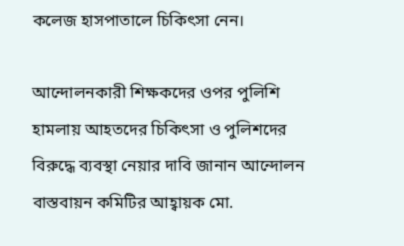কলেজ হাসপাতালে চিকিৎসা নেন।

আন্দোলনকারী শিক্ষকদের ওপর পুলিশি হামলায় আহতদের চিকিৎসা ও পুলিশদের বিরুদ্ধে ব্যবস্থা নেয়ার দাবি জানান আন্দোলন বাস্তবায়ন কমিটির আহ্বায়ক মো.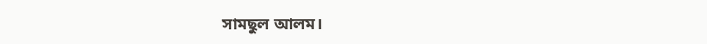সামছুল আলম।